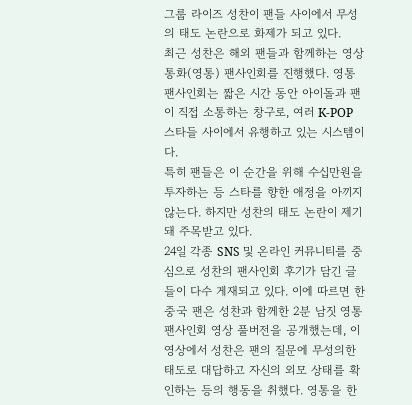그룹 라이즈 성찬이 팬들 사이에서 무성의 태도 논란으로 화제가 되고 있다.
최근 성찬은 해외 팬들과 함께하는 영상통화(영통) 팬사인회를 진행했다. 영통 팬사인회는 짧은 시간 동안 아이돌과 팬이 직접 소통하는 창구로, 여러 K-POP 스타들 사이에서 유행하고 있는 시스템이다.
특히 팬들은 이 순간을 위해 수십만원을 투자하는 등 스타를 향한 애정을 아끼지 않는다. 하지만 성찬의 태도 논란이 제기돼 주목받고 있다.
24일 각종 SNS 및 온라인 커뮤니티를 중심으로 성찬의 팬사인회 후기가 담긴 글들이 다수 게재되고 있다. 이에 따르면 한 중국 팬은 성찬과 함께한 2분 남짓 영통 팬사인회 영상 풀버전을 공개했는데, 이 영상에서 성찬은 팬의 질문에 무성의한 태도로 대답하고 자신의 외모 상태를 확인하는 등의 행동을 취했다. 영통을 한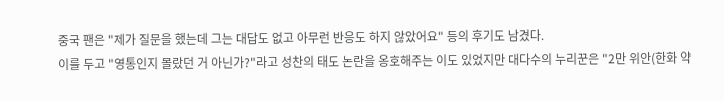중국 팬은 "제가 질문을 했는데 그는 대답도 없고 아무런 반응도 하지 않았어요" 등의 후기도 남겼다.
이를 두고 "영통인지 몰랐던 거 아닌가?"라고 성찬의 태도 논란을 옹호해주는 이도 있었지만 대다수의 누리꾼은 "2만 위안(한화 약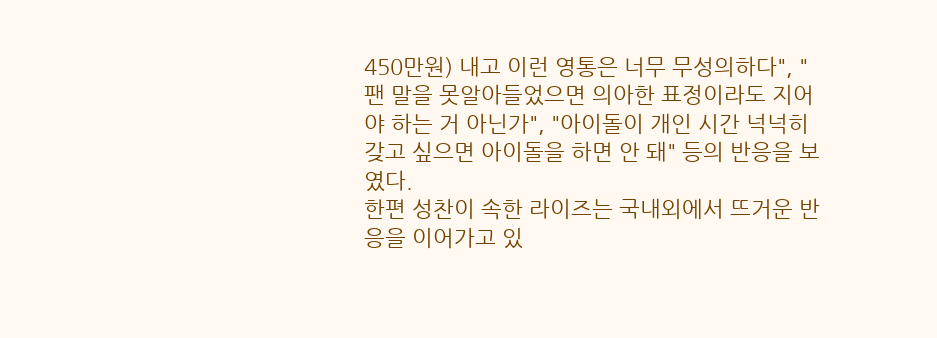450만원) 내고 이런 영통은 너무 무성의하다", "팬 말을 못알아들었으면 의아한 표정이라도 지어야 하는 거 아닌가", "아이돌이 개인 시간 넉넉히 갖고 싶으면 아이돌을 하면 안 돼" 등의 반응을 보였다.
한편 성찬이 속한 라이즈는 국내외에서 뜨거운 반응을 이어가고 있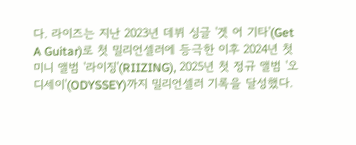다. 라이즈는 지난 2023년 데뷔 싱글 '겟 어 기타'(Get A Guitar)로 첫 밀리언셀러에 등극한 이후 2024년 첫 미니 앨범 '라이징'(RIIZING), 2025년 첫 정규 앨범 '오디세이'(ODYSSEY)까지 밀리언셀러 기록을 달성했다.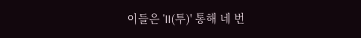이들은 'II(투)' 통해 네 번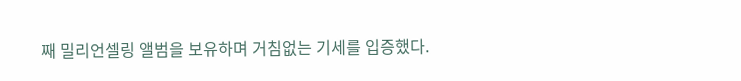째 밀리언셀링 앨범을 보유하며 거침없는 기세를 입증했다.